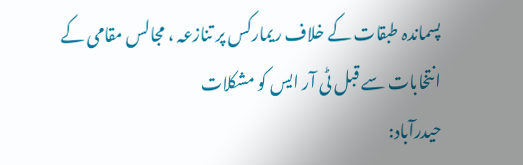پسماندہ طبقات کے خلاف ریمارکس پر تنازعہ ، مجالس مقامی کے انتخابات سے قبل ٹی آر ایس کو مشکلات
حیدرآباد: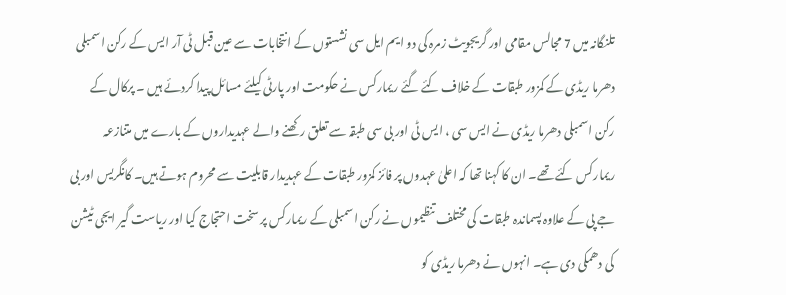تلنگانہ میں 7 مجالس مقامی اور گریجویٹ زمرہ کی دو ایم ایل سی نشستوں کے انتخابات سے عین قبل ٹی آر ایس کے رکن اسمبلی دھرما ریڈی کے کمزور طبقات کے خلاف کئے گئے ریمارکس نے حکومت اور پارٹی کیلئے مسائل پیدا کردئے ہیں ۔ پرکال کے رکن اسمبلی دھرما ریڈی نے ایس سی ، ایس ٹی اور بی سی طبقہ سے تعلق رکھنے والے عہدیداروں کے بارے میں متنازعہ ریمارکس کئے تھے۔ ان کا کہنا تھا کہ اعلیٰ عہدوں پر فائز کمزور طبقات کے عہدیدار قابلیت سے محروم ہوتے ہیں۔ کانگریس اور بی جے پی کے علاوہ پسماندہ طبقات کی مختلف تنظیموں نے رکن اسمبلی کے ریمارکس پر سخت احتجاج کیا اور ریاست گیر ایجی ٹیشن کی دھمکی دی ہے۔ انہوں نے دھرما ریڈی کو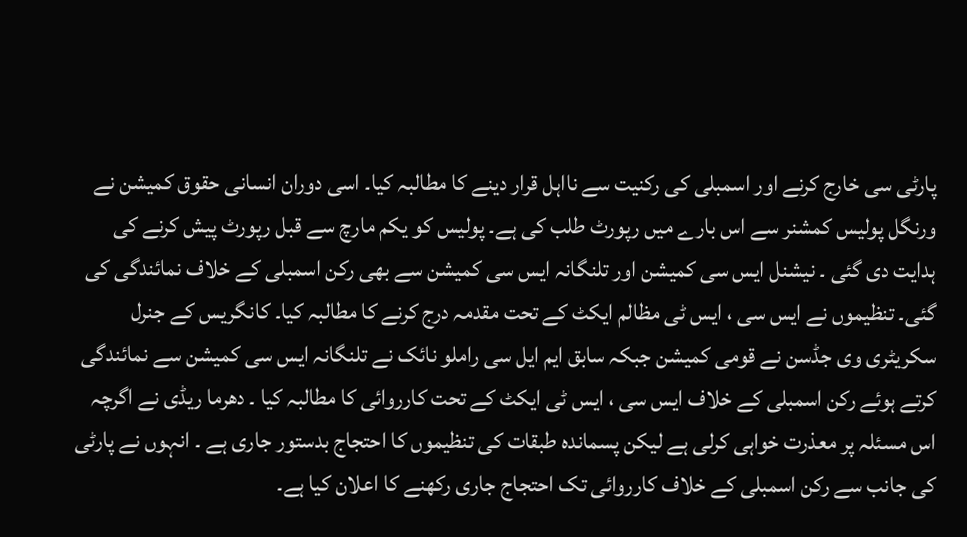پارٹی سی خارج کرنے اور اسمبلی کی رکنیت سے نااہل قرار دینے کا مطالبہ کیا۔ اسی دوران انسانی حقوق کمیشن نے ورنگل پولیس کمشنر سے اس بارے میں رپورٹ طلب کی ہے۔ پولیس کو یکم مارچ سے قبل رپورٹ پیش کرنے کی ہدایت دی گئی ۔ نیشنل ایس سی کمیشن اور تلنگانہ ایس سی کمیشن سے بھی رکن اسمبلی کے خلاف نمائندگی کی گئی۔ تنظیموں نے ایس سی ، ایس ٹی مظالم ایکٹ کے تحت مقدمہ درج کرنے کا مطالبہ کیا۔ کانگریس کے جنرل سکریٹری وی جڈسن نے قومی کمیشن جبکہ سابق ایم ایل سی راملو نائک نے تلنگانہ ایس سی کمیشن سے نمائندگی کرتے ہوئے رکن اسمبلی کے خلاف ایس سی ، ایس ٹی ایکٹ کے تحت کارروائی کا مطالبہ کیا ۔ دھرما ریڈی نے اگرچہ اس مسئلہ پر معذرت خواہی کرلی ہے لیکن پسماندہ طبقات کی تنظیموں کا احتجاج بدستور جاری ہے ۔ انہوں نے پارٹی کی جانب سے رکن اسمبلی کے خلاف کارروائی تک احتجاج جاری رکھنے کا اعلان کیا ہے۔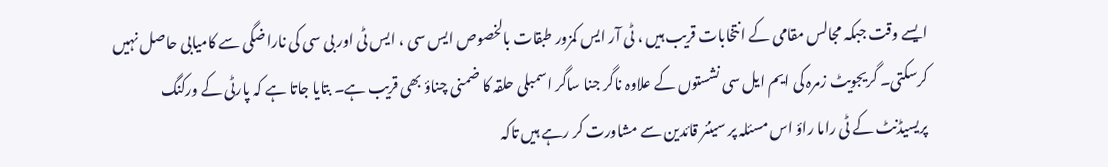ایسے وقت جبکہ مجالس مقامی کے انتخابات قریب ہیں ، ٹی آر ایس کمزور طبقات بالخصوص ایس سی ، ایس ٹی اور بی سی کی ناراضگی سے کامیابی حاصل نہیں کرسکتی۔ گریجویٹ زمرہ کی ایم ایل سی نشستوں کے علاوہ ناگر جنا ساگر اسمبلی حلقہ کا ضمنی چناؤ بھی قریب ہے۔ بتایا جاتا ہے کہ پارٹی کے ورکنگ پریسیڈنٹ کے ٹی راما راؤ اس مسئلہ پر سینئر قائدین سے مشاورت کر رہے ہیں تاکہ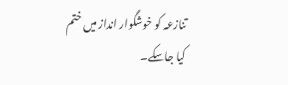تنازعہ کو خوشگوار انداز میں ختم کیا جاسکے۔